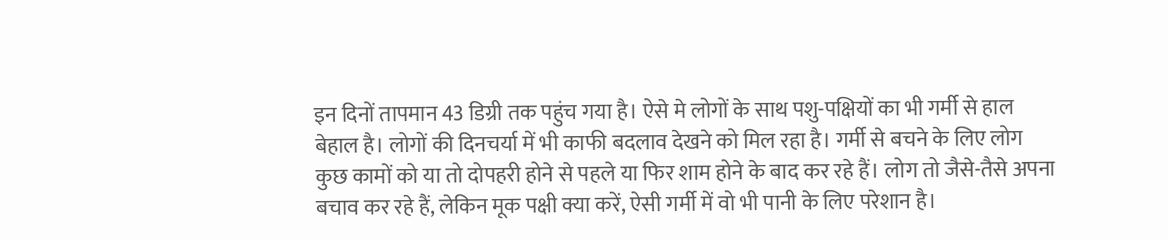इन दिनों तापमान 43 डिग्री तक पहुंच गया है। ऐसे मे लोगों के साथ पशु-पक्षियों का भी गर्मी से हाल बेहाल है। लोगों की दिनचर्या में भी काफी बदलाव देखने को मिल रहा है। गर्मी से बचने के लिए लोग कुछ कामों को या तो दोपहरी होने से पहले या फिर शाम होने के बाद कर रहे हैं। लोग तो जैसे-तैसे अपना बचाव कर रहे हैं, लेकिन मूक पक्षी क्या करें, ऐसी गर्मी में वो भी पानी के लिए परेशान है।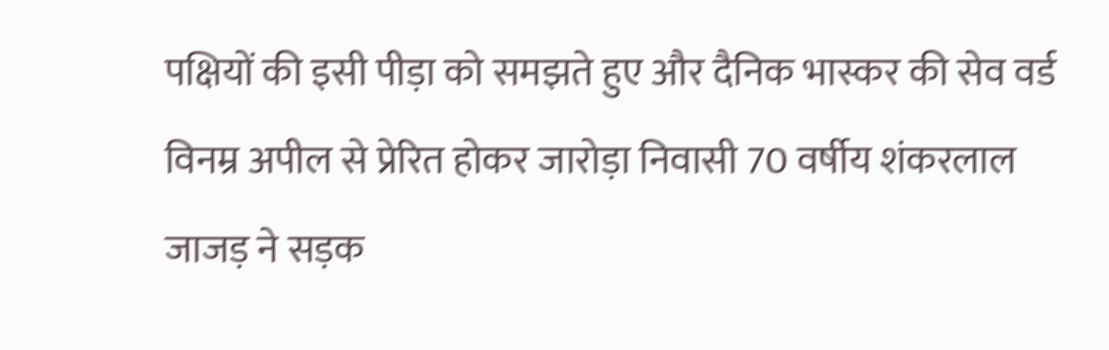पक्षियों की इसी पीड़ा को समझते हुए और दैनिक भास्कर की सेव वर्ड विनम्र अपील से प्रेरित होकर जारोड़ा निवासी 70 वर्षीय शंकरलाल जाजड़ ने सड़क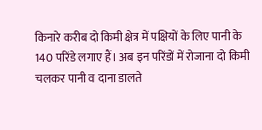किनारे करीब दो किमी क्षेत्र में पक्षियों के लिए पानी के 140 परिंडे लगाए हैं। अब इन परिंडों में रोजाना दो किमी चलकर पानी व दाना डालते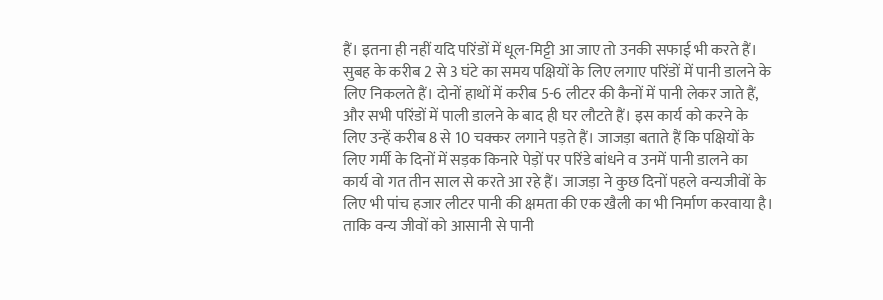हैं। इतना ही नहीं यदि परिंडों में धूल-मिट्टी आ जाए तो उनकी सफाई भी करते हैं। सुबह के करीब 2 से 3 घंटे का समय पक्षियों के लिए लगाए परिंडों में पानी डालने के लिए निकलते हैं। दोनों हाथों में करीब 5-6 लीटर की कैनों में पानी लेकर जाते हैं, और सभी परिंडों में पाली डालने के बाद ही घर लौटते हैं। इस कार्य को करने के लिए उन्हें करीब 8 से 10 चक्कर लगाने पड़ते हैं। जाजड़ा बताते हैं कि पक्षियों के लिए गर्मी के दिनों में सड़क किनारे पेड़ों पर परिंडे बांधने व उनमें पानी डालने का कार्य वो गत तीन साल से करते आ रहे हैं। जाजड़ा ने कुछ दिनों पहले वन्यजीवों के लिए भी पांच हजार लीटर पानी की क्षमता की एक खैली का भी निर्माण करवाया है। ताकि वन्य जीवों को आसानी से पानी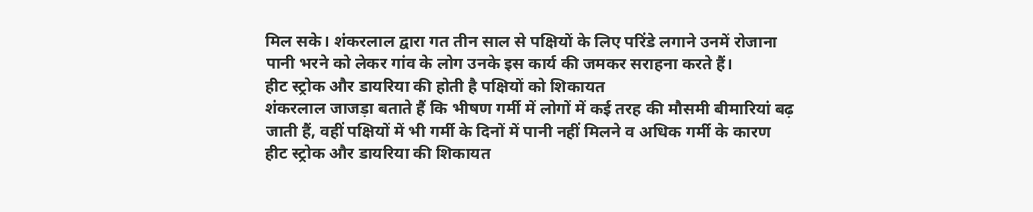मिल सके। शंकरलाल द्वारा गत तीन साल से पक्षियों के लिए परिंडे लगाने उनमें रोजाना पानी भरने को लेकर गांव के लोग उनके इस कार्य की जमकर सराहना करते हैं।
हीट स्ट्रोक और डायरिया की होती है पक्षियों को शिकायत
शंकरलाल जाजड़ा बताते हैं कि भीषण गर्मी में लोगों में कई तरह की मौसमी बीमारियां बढ़ जाती हैं, वहीं पक्षियों में भी गर्मी के दिनों में पानी नहीं मिलने व अधिक गर्मी के कारण हीट स्ट्रोक और डायरिया की शिकायत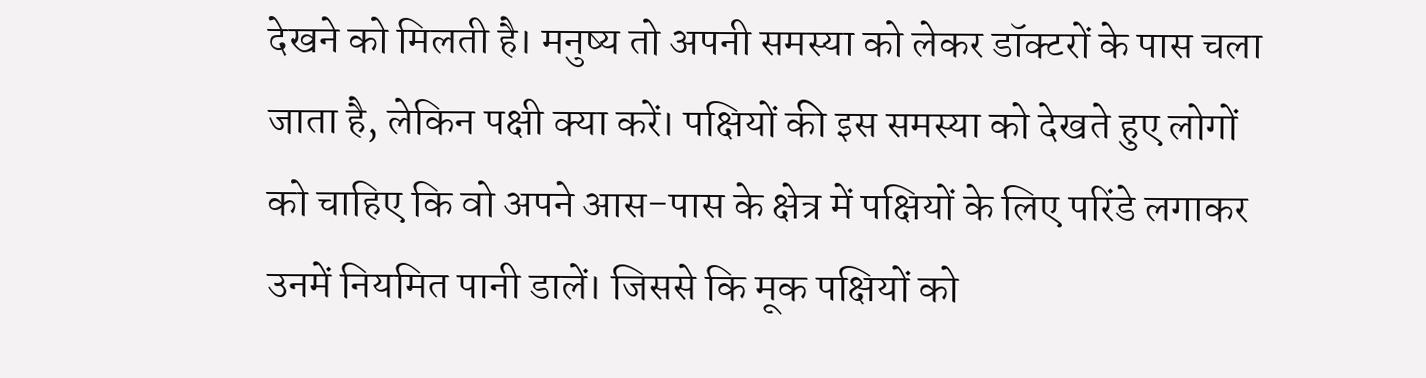देखने को मिलती है। मनुष्य तो अपनी समस्या को लेकर डॉक्टरों के पास चला जाता है, लेकिन पक्षी क्या करें। पक्षियों की इस समस्या को देखते हुए लोगों को चाहिए कि वो अपने आस-पास के क्षेत्र में पक्षियों के लिए परिंडे लगाकर उनमें नियमित पानी डालें। जिससे कि मूक पक्षियों को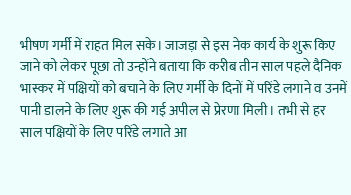भीषण गर्मी में राहत मिल सके। जाजड़ा से इस नेक कार्य के शुरू किए जाने को लेकर पूछा तो उन्होंने बताया कि करीब तीन साल पहले दैनिक भास्कर में पक्षियों को बचाने के लिए गर्मी के दिनों में परिंडे लगाने व उनमें पानी डालने के लिए शुरू की गई अपील से प्रेरणा मिली। तभी से हर साल पक्षियों के लिए परिंडे लगाते आ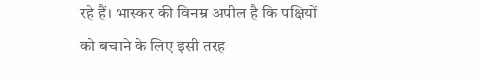रहे हैं। भास्कर की विनम्र अपील है कि पक्षियों को बचाने के लिए इसी तरह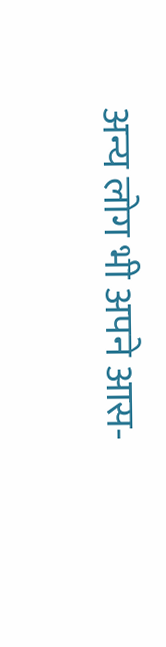अन्य लोग भी अपने आस-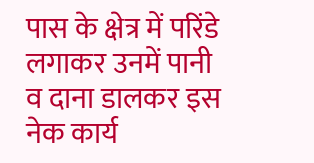पास के क्षेत्र में परिंडे लगाकर उनमें पानी व दाना डालकर इस नेक कार्य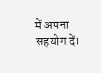में अपना सहयोग दें।